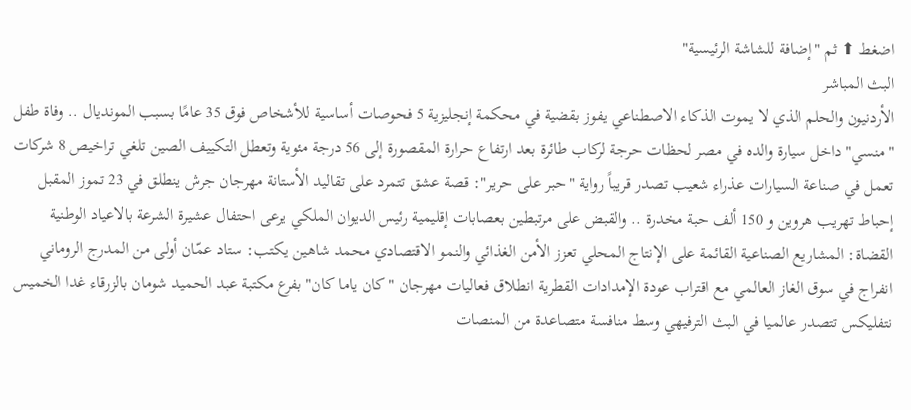اضغط ⬆ ثم "إضافة للشاشة الرئيسية"
البث المباشر
الأردنيون والحلم الذي لا يموت الذكاء الاصطناعي يفوز بقضية في محكمة إنجليزية 5 فحوصات أساسية للأشخاص فوق 35 عامًا بسبب المونديال .. وفاة طفل "منسي" داخل سيارة والده في مصر لحظات حرجة لركاب طائرة بعد ارتفاع حرارة المقصورة إلى 56 درجة مئوية وتعطل التكييف الصين تلغي تراخيص 8 شركات تعمل في صناعة السيارات عذراء شعيب تصدر قريباً رواية "حبر على حرير": قصة عشق تتمرد على تقاليد الأستانة مهرجان جرش ينطلق في 23 تموز المقبل إحباط تهريب هروين و 150 ألف حبة مخدرة .. والقبض على مرتبطين بعصابات إقليمية رئيس الديوان الملكي يرعى احتفال عشيرة الشرعة بالاعياد الوطنية القضاة: المشاريع الصناعية القائمة على الإنتاج المحلي تعزز الأمن الغذائي والنمو الاقتصادي محمد شاهين يكتب: ستاد عمّان أولى من المدرج الروماني انفراج في سوق الغاز العالمي مع اقتراب عودة الإمدادات القطرية انطلاق فعاليات مهرجان "كان ياما كان" بفرع مكتبة عبد الحميد شومان بالزرقاء غدا الخميس نتفليكس تتصدر عالميا في البث الترفيهي وسط منافسة متصاعدة من المنصات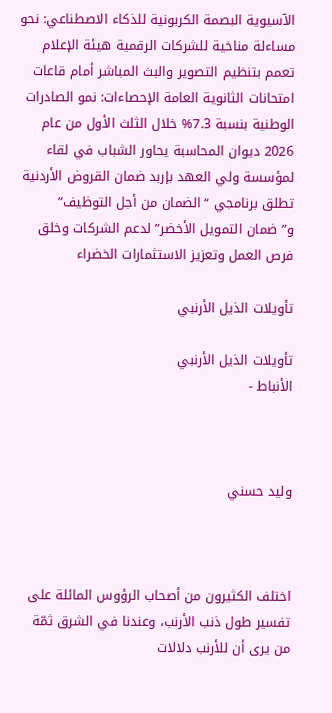الآسيوية البصمة الكربونية للذكاء الاصطناعي: نحو مساءلة مناخية للشركات الرقمية هيئة الإعلام تعمم بتنظيم التصوير والبث المباشر أمام قاعات امتحانات الثانوية العامة الإحصاءات: نمو الصادرات الوطنية بنسبة 7.3% خلال الثلث الأول من عام 2026 ديوان المحاسبة يحاور الشباب في لقاء لمؤسسة ولي العهد بإربد ضمان القروض الأردنية تطلق برنامجي “الضمان من أجل التوظيف” و”ضمان التمويل الأخضر” لدعم الشركات وخلق فرص العمل وتعزيز الاستثمارات الخضراء

تأويلات الذيل الأرنبي

تأويلات الذيل الأرنبي
الأنباط -



وليد حسني



اختلف الكثيرون من أصحاب الرؤوس المائلة على تفسير طول ذنب الأرنب، وعندنا في الشرق ثمّة من يرى أن للأرنب دلالات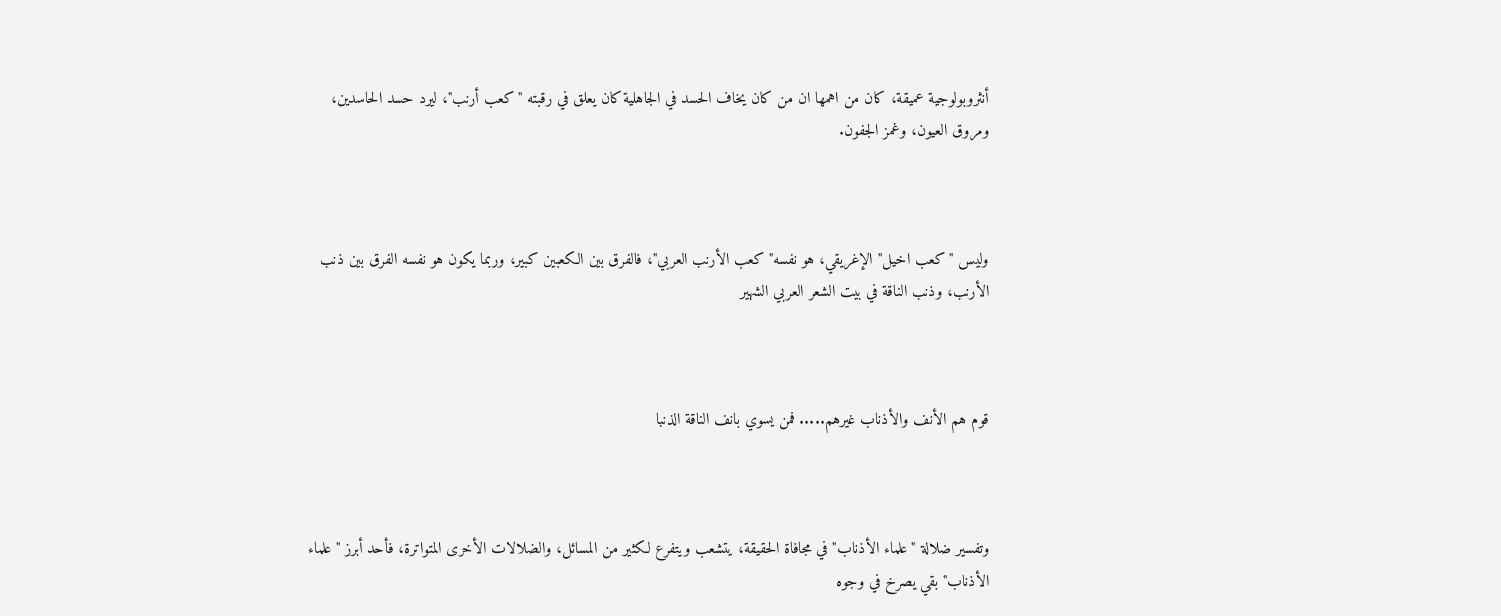أنثروبولوجية عميقة، كان من اهمها ان من كان يخاف الحسد في الجاهلية كان يعلق في رقبته "كعب أرنب"، ليرد حسد الحاسدين، ومروق العيون، وغمز الجفون.



وليس "كعب اخيل" الإغريقي، هو نفسه"كعب الأرنب العربي"، فالفرق بين الكعبين كبير، وربما يكون هو نفسه الفرق بين ذنب الأرنب، وذنب الناقة في بيت الشعر العربي الشهير



قوم هم الأنف والأذناب غيرهم..... فمن يسوي بانف الناقة الذنبا



وتفسير ضلالة "علماء الأذناب" في مجافاة الحقيقة، يتشعب ويتفرع لكثير من المسائل، والضلالات الأخرى المتواترة، فأحد أبرز "علماء الأذناب" بقي يصرخ في وجوه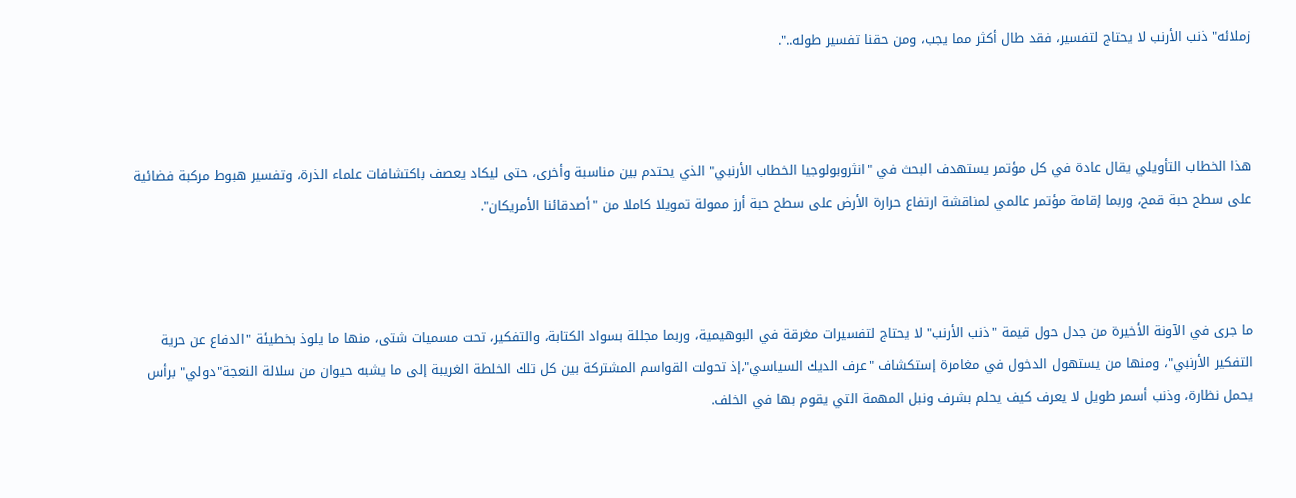زملائه" ذنب الأرنب لا يحتاج لتفسير، فقد طال أكثر مما يجب، ومن حقنا تفسير طوله..".



هذا الخطاب التأويلي يقال عادة في كل مؤتمر يستهدف البحث في "انثروبولوجيا الخطاب الأرنبي" الذي يحتدم بين مناسبة وأخرى، حتى ليكاد يعصف باكتشافات علماء الذرة، وتفسير هبوط مركبة فضائية على سطح حبة قمح، وربما إقامة مؤتمر عالمي لمناقشة ارتفاع حرارة الأرض على سطح حبة أرز ممولة تمويلا كاملا من "أصدقائنا الأمريكان".



ما جرى في الآونة الأخيرة من جدل حول قيمة "ذنب الأرنب" لا يحتاج لتفسيرات مغرقة في البوهيمية، وربما مجللة بسواد الكتابة، والتفكير، تحت مسميات شتى، منها ما يلوذ بخطيئة "الدفاع عن حرية التفكير الأرنبي"، ومنها من يستهول الدخول في مغامرة إستكشاف "عرف الديك السياسي"،إذ تحولت القواسم المشتركة بين كل تلك الخلطة الغريبة إلى ما يشبه حيوان من سلالة النعجة"دولي" برأس يحمل نظارة، وذنب أسمر طويل لا يعرف كيف يحلم بشرف ونبل المهمة التي يقوم بها في الخلف.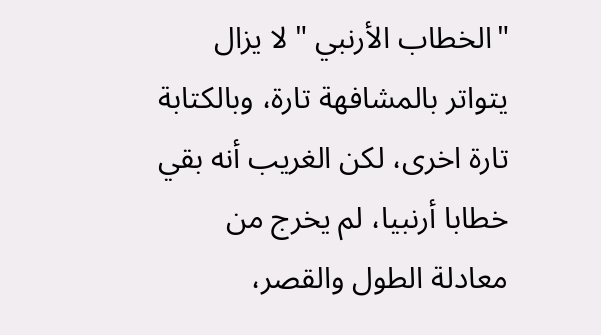"الخطاب الأرنبي " لا يزال يتواتر بالمشافهة تارة، وبالكتابة تارة اخرى، لكن الغريب أنه بقي خطابا أرنبيا، لم يخرج من معادلة الطول والقصر،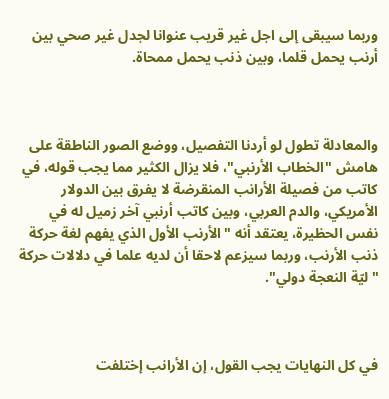وربما سيبقى إلى اجل غير قريب عنوانا لجدل غير صحي بين أرنب يحمل قلما، وبين ذنب يحمل ممحاة.



والمعادلة تطول لو أردنا التفصيل، ووضع الصور الناطقة على هامش "الخطاب الأرنبي"، فلا يزال الكثير مما يجب قوله، في كاتب من فصيلة الأرانب المنقرضة لا يفرق بين الدولار الأمريكي، والدم العربي، وبين كاتب أرنبي آخر زميل له في نفس الحظيرة، يعتقد أنه "الأرنب الأول الذي يفهم لغة حركة ذنب الأرنب، وربما سيزعم لاحقا أن لديه علما في دلالات حركة "ليّة النعجة دولي".



في كل النهايات يجب القول، إن الأرانب إختلفت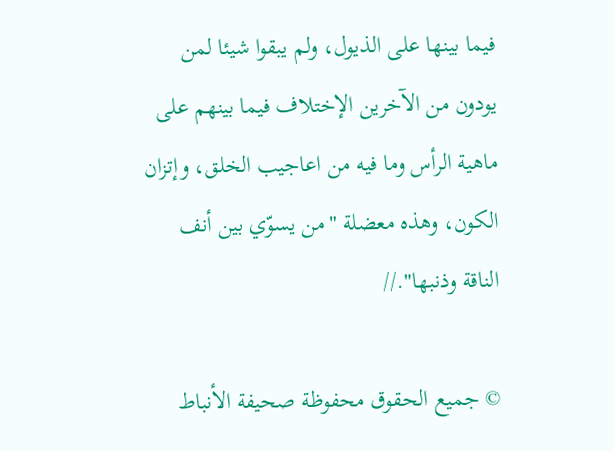فيما بينها على الذيول، ولم يبقوا شيئا لمن يودون من الآخرين الإختلاف فيما بينهم على ماهية الرأس وما فيه من اعاجيب الخلق، وإتزان الكون، وهذه معضلة "من يسوّي بين أنف الناقة وذنبها".//

© جميع الحقوق محفوظة صحيفة الأنباط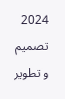2024
تصميم و تطوير